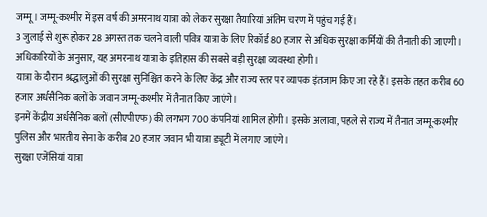जम्मू। जम्मू-कश्मीर में इस वर्ष की अमरनाथ यात्रा को लेकर सुरक्षा तैयारियां अंतिम चरण में पहुंच गई हैं।
3 जुलाई से शुरू होकर 28 अगस्त तक चलने वाली पवित्र यात्रा के लिए रिकॉर्ड 80 हजार से अधिक सुरक्षा कर्मियों की तैनाती की जाएगी। अधिकारियों के अनुसार, यह अमरनाथ यात्रा के इतिहास की सबसे बड़ी सुरक्षा व्यवस्था होगी।
यात्रा के दौरान श्रद्धालुओं की सुरक्षा सुनिश्चित करने के लिए केंद्र और राज्य स्तर पर व्यापक इंतजाम किए जा रहे हैं। इसके तहत करीब 60 हजार अर्धसैनिक बलों के जवान जम्मू-कश्मीर में तैनात किए जाएंगे।
इनमें केंद्रीय अर्धसैनिक बलों (सीएपीएफ) की लगभग 700 कंपनियां शामिल होंगी। इसके अलावा, पहले से राज्य में तैनात जम्मू-कश्मीर पुलिस और भारतीय सेना के करीब 20 हजार जवान भी यात्रा ड्यूटी में लगाए जाएंगे।
सुरक्षा एजेंसियां यात्रा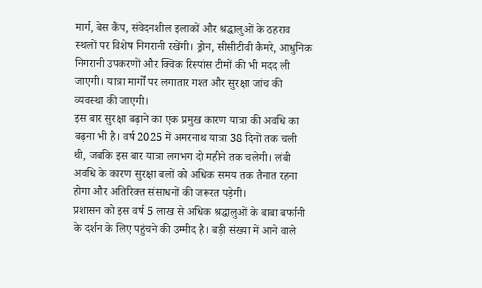मार्ग, बेस कैंप, संवेदनशील इलाकों और श्रद्धालुओं के ठहराव स्थलों पर विशेष निगरानी रखेंगी। ड्रोन, सीसीटीवी कैमरे, आधुनिक निगरानी उपकरणों और क्विक रिस्पांस टीमों की भी मदद ली जाएगी। यात्रा मार्गों पर लगातार गश्त और सुरक्षा जांच की व्यवस्था की जाएगी।
इस बार सुरक्षा बढ़ाने का एक प्रमुख कारण यात्रा की अवधि का बढ़ना भी है। वर्ष 2025 में अमरनाथ यात्रा 38 दिनों तक चली थी, जबकि इस बार यात्रा लगभग दो महीने तक चलेगी। लंबी अवधि के कारण सुरक्षा बलों को अधिक समय तक तैनात रहना होगा और अतिरिक्त संसाधनों की जरूरत पड़ेगी।
प्रशासन को इस वर्ष 5 लाख से अधिक श्रद्धालुओं के बाबा बर्फानी के दर्शन के लिए पहुंचने की उम्मीद है। बड़ी संख्या में आने वाले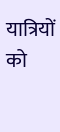यात्रियों को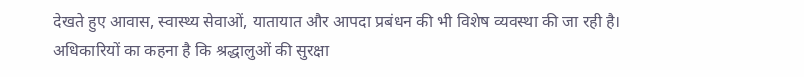देखते हुए आवास, स्वास्थ्य सेवाओं, यातायात और आपदा प्रबंधन की भी विशेष व्यवस्था की जा रही है।
अधिकारियों का कहना है कि श्रद्धालुओं की सुरक्षा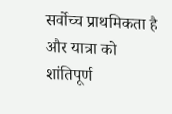सर्वोच्च प्राथमिकता है और यात्रा को शांतिपूर्ण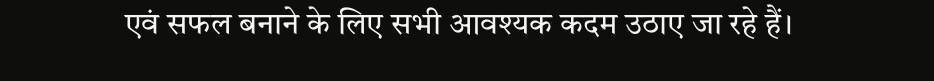एवं सफल बनाने के लिए सभी आवश्यक कदम उठाए जा रहे हैं।